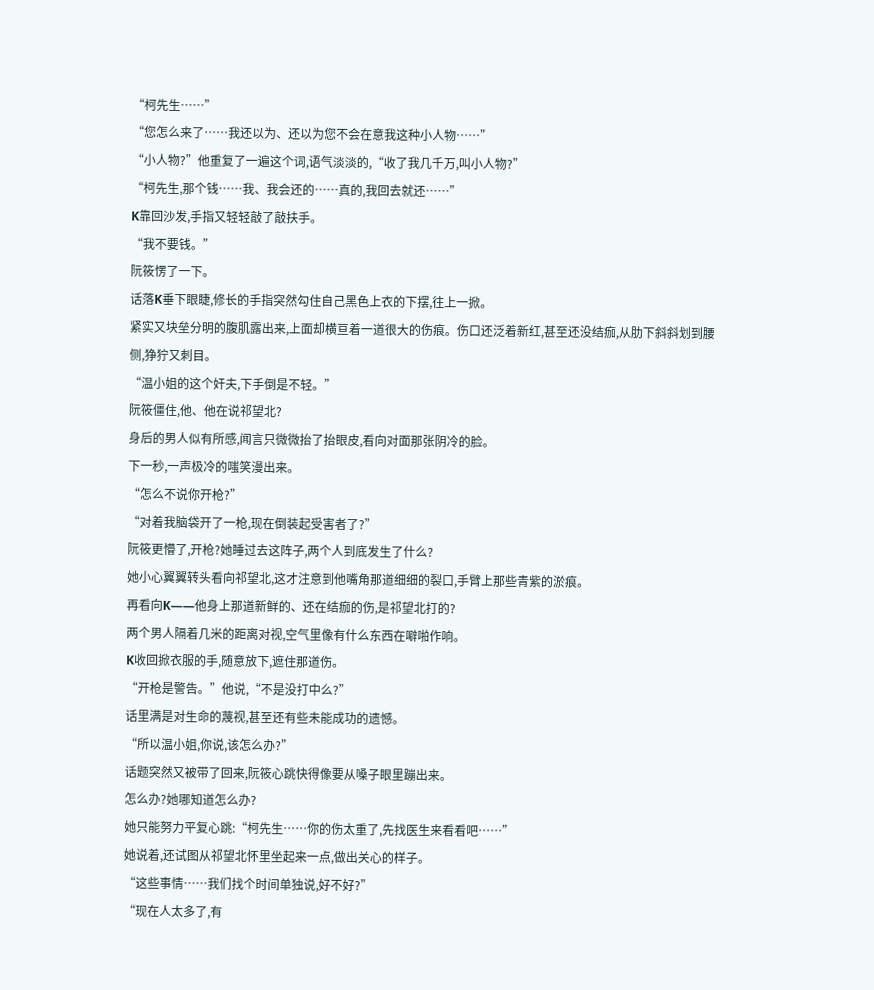“柯先生……”
“您怎么来了……我还以为、还以为您不会在意我这种小人物……”
“小人物?”他重复了一遍这个词,语气淡淡的,“收了我几千万,叫小人物?”
“柯先生,那个钱……我、我会还的……真的,我回去就还……”
K靠回沙发,手指又轻轻敲了敲扶手。
“我不要钱。”
阮筱愣了一下。
话落K垂下眼睫,修长的手指突然勾住自己黑色上衣的下摆,往上一掀。
紧实又块垒分明的腹肌露出来,上面却横亘着一道很大的伤痕。伤口还泛着新红,甚至还没结痂,从肋下斜斜划到腰侧,狰狞又刺目。
“温小姐的这个奸夫,下手倒是不轻。”
阮筱僵住,他、他在说祁望北?
身后的男人似有所感,闻言只微微抬了抬眼皮,看向对面那张阴冷的脸。
下一秒,一声极冷的嗤笑漫出来。
“怎么不说你开枪?”
“对着我脑袋开了一枪,现在倒装起受害者了?”
阮筱更懵了,开枪?她睡过去这阵子,两个人到底发生了什么?
她小心翼翼转头看向祁望北,这才注意到他嘴角那道细细的裂口,手臂上那些青紫的淤痕。
再看向K——他身上那道新鲜的、还在结痂的伤,是祁望北打的?
两个男人隔着几米的距离对视,空气里像有什么东西在噼啪作响。
K收回掀衣服的手,随意放下,遮住那道伤。
“开枪是警告。”他说,“不是没打中么?”
话里满是对生命的蔑视,甚至还有些未能成功的遗憾。
“所以温小姐,你说,该怎么办?”
话题突然又被带了回来,阮筱心跳快得像要从嗓子眼里蹦出来。
怎么办?她哪知道怎么办?
她只能努力平复心跳:“柯先生……你的伤太重了,先找医生来看看吧……”
她说着,还试图从祁望北怀里坐起来一点,做出关心的样子。
“这些事情……我们找个时间单独说,好不好?”
“现在人太多了,有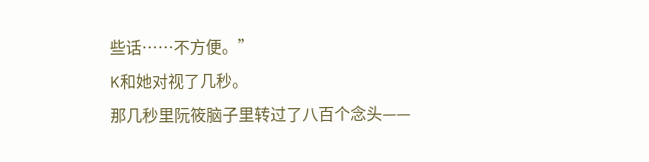些话……不方便。”
K和她对视了几秒。
那几秒里阮筱脑子里转过了八百个念头——